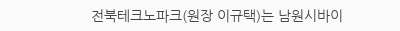전북테크노파크(원장 이규택)는 남원시바이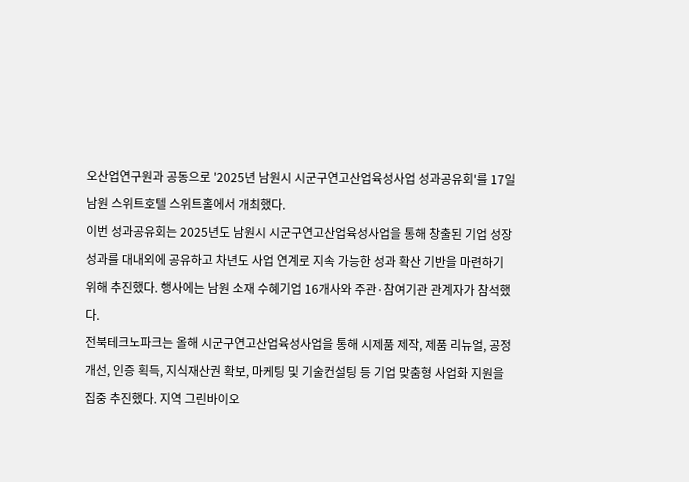오산업연구원과 공동으로 '2025년 남원시 시군구연고산업육성사업 성과공유회'를 17일 남원 스위트호텔 스위트홀에서 개최했다.
이번 성과공유회는 2025년도 남원시 시군구연고산업육성사업을 통해 창출된 기업 성장 성과를 대내외에 공유하고 차년도 사업 연계로 지속 가능한 성과 확산 기반을 마련하기 위해 추진했다. 행사에는 남원 소재 수혜기업 16개사와 주관·참여기관 관계자가 참석했다.
전북테크노파크는 올해 시군구연고산업육성사업을 통해 시제품 제작, 제품 리뉴얼, 공정개선, 인증 획득, 지식재산권 확보, 마케팅 및 기술컨설팅 등 기업 맞춤형 사업화 지원을 집중 추진했다. 지역 그린바이오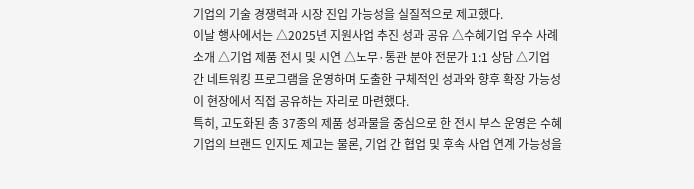기업의 기술 경쟁력과 시장 진입 가능성을 실질적으로 제고했다.
이날 행사에서는 △2025년 지원사업 추진 성과 공유 △수혜기업 우수 사례 소개 △기업 제품 전시 및 시연 △노무·통관 분야 전문가 1:1 상담 △기업 간 네트워킹 프로그램을 운영하며 도출한 구체적인 성과와 향후 확장 가능성이 현장에서 직접 공유하는 자리로 마련했다.
특히, 고도화된 총 37종의 제품 성과물을 중심으로 한 전시 부스 운영은 수혜기업의 브랜드 인지도 제고는 물론, 기업 간 협업 및 후속 사업 연계 가능성을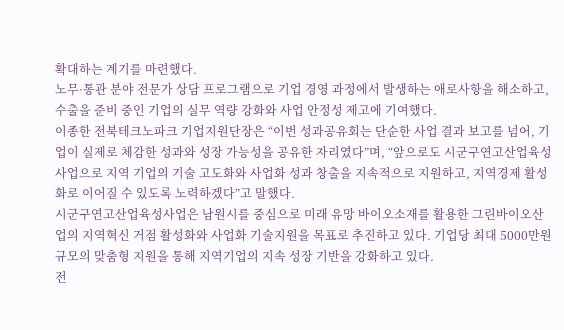확대하는 계기를 마련했다.
노무·통관 분야 전문가 상담 프로그램으로 기업 경영 과정에서 발생하는 애로사항을 해소하고, 수출을 준비 중인 기업의 실무 역량 강화와 사업 안정성 제고에 기여했다.
이종한 전북테크노파크 기업지원단장은 “이번 성과공유회는 단순한 사업 결과 보고를 넘어, 기업이 실제로 체감한 성과와 성장 가능성을 공유한 자리였다”며, “앞으로도 시군구연고산업육성사업으로 지역 기업의 기술 고도화와 사업화 성과 창출을 지속적으로 지원하고, 지역경제 활성화로 이어질 수 있도록 노력하겠다”고 말했다.
시군구연고산업육성사업은 남원시를 중심으로 미래 유망 바이오소재를 활용한 그린바이오산업의 지역혁신 거점 활성화와 사업화 기술지원을 목표로 추진하고 있다. 기업당 최대 5000만원 규모의 맞춤형 지원을 통해 지역기업의 지속 성장 기반을 강화하고 있다.
전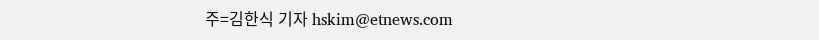주=김한식 기자 hskim@etnews.com